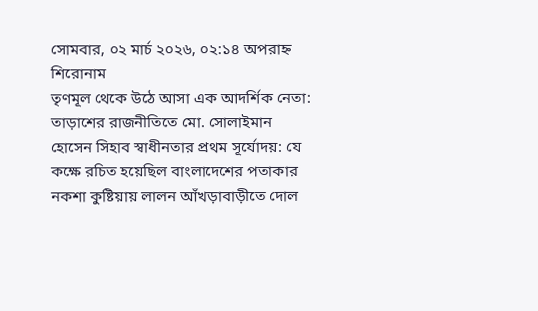সোমবার, ০২ মার্চ ২০২৬, ০২:১৪ অপরাহ্ন
শিরোনাম
তৃণমূল থেকে উঠে আসা এক আদর্শিক নেতা: তাড়াশের রাজনীতিতে মো. সোলাইমান হোসেন সিহাব স্বাধীনতার প্রথম সূর্যোদয়: যে কক্ষে রচিত হয়েছিল বাংলাদেশের পতাকার নকশা কুষ্টিয়ায় লালন আঁখড়াবাড়ীতে দোল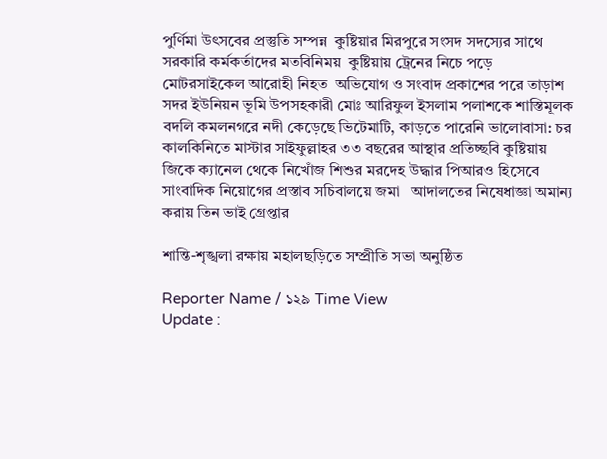পুর্ণিমা উৎসবের প্রস্তুতি সম্পন্ন  কুষ্টিয়ার মিরপুরে সংসদ সদস্যের সাথে সরকারি কর্মকর্তাদের মতবিনিময়  কুষ্টিয়ায় ট্রেনের নিচে পড়ে মোটরসাইকেল আরোহী নিহত  অভিযোগ ও সংবাদ প্রকাশের পরে তাড়াশ সদর ইউনিয়ন ভূমি উপসহকারী মোঃ আরিফুল ইসলাম পলাশকে শাস্তিমূলক বদলি কমলনগরে নদী কেড়েছে ভিটেমাটি, কাড়তে পারেনি ভালোবাসা: চর কালকিনিতে মাস্টার সাইফুল্লাহর ৩৩ বছরের আস্থার প্রতিচ্ছবি কুষ্টিয়ায় জিকে ক্যানেল থেকে নিখোঁজ শিশুর মরদেহ উদ্ধার পিআরও হিসেবে সাংবাদিক নিয়োগের প্রস্তাব সচিবালয়ে জমা   আদালতের নিষেধাজ্ঞা অমান্য করায় তিন ভাই গ্রেপ্তার

শান্তি-শৃঙ্খলা রক্ষায় মহালছড়িতে সম্প্রীতি সভা অনুষ্ঠিত

Reporter Name / ১২৯ Time View
Update :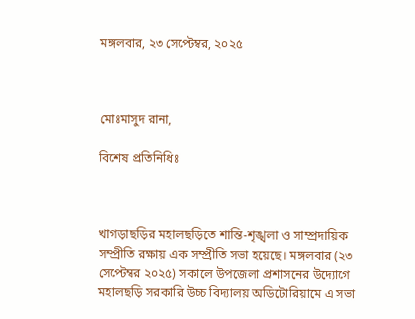মঙ্গলবার, ২৩ সেপ্টেম্বর, ২০২৫



মোঃমাসুদ রানা,

বিশেষ প্রতিনিধিঃ



খাগড়াছড়ির মহালছড়িতে শান্তি-শৃঙ্খলা ও সাম্প্রদায়িক সম্প্রীতি রক্ষায় এক সম্প্রীতি সভা হয়েছে। মঙ্গলবার (২৩ সেপ্টেম্বর ২০২৫) সকালে উপজেলা প্রশাসনের উদ্যোগে মহালছড়ি সরকারি উচ্চ বিদ্যালয় অডিটোরিয়ামে এ সভা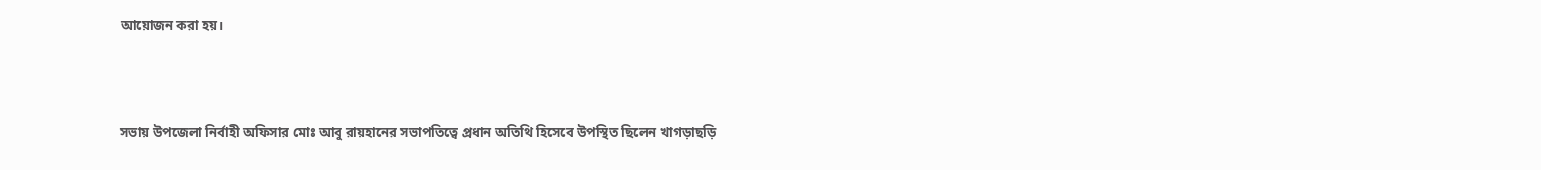আয়োজন করা হয়।



সভায় উপজেলা নির্বাহী অফিসার মোঃ আবু রায়হানের সভাপতিত্বে প্রধান অতিথি হিসেবে উপস্থিত ছিলেন খাগড়াছড়ি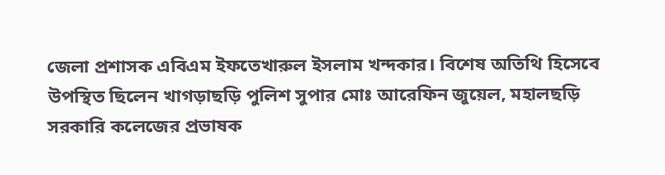জেলা প্রশাসক এবিএম ইফতেখারুল ইসলাম খন্দকার। বিশেষ অতিথি হিসেবে উপস্থিত ছিলেন খাগড়াছড়ি পুলিশ সুপার মোঃ আরেফিন জুয়েল, মহালছড়ি সরকারি কলেজের প্রভাষক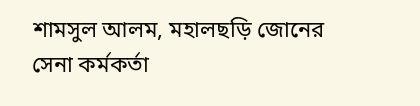শামসুল আলম, মহালছড়ি জোনের সেনা কর্মকর্তা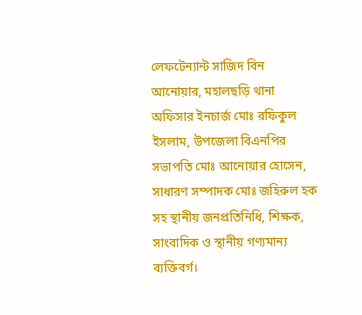লেফটেন্যান্ট সাজিদ বিন আনোয়ার, মহালছড়ি থানা অফিসার ইনচার্জ মোঃ রফিকুল ইসলাম, উপজেলা বিএনপির সভাপতি মোঃ আনোয়ার হোসেন, সাধারণ সম্পাদক মোঃ জহিরুল হক সহ স্থানীয় জনপ্রতিনিধি, শিক্ষক, সাংবাদিক ও স্থানীয় গণ্যমান্য ব্যক্তিবর্গ।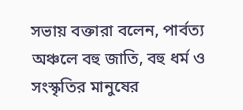সভায় বক্তারা বলেন, পার্বত্য অঞ্চলে বহু জাতি, বহু ধর্ম ও সংস্কৃতির মানুষের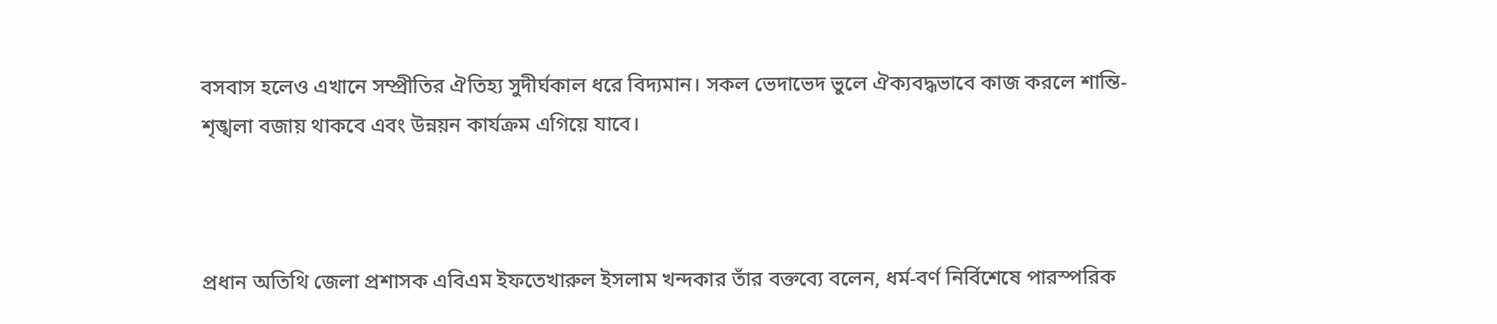বসবাস হলেও এখানে সম্প্রীতির ঐতিহ্য সুদীর্ঘকাল ধরে বিদ্যমান। সকল ভেদাভেদ ভুলে ঐক্যবদ্ধভাবে কাজ করলে শান্তি-শৃঙ্খলা বজায় থাকবে এবং উন্নয়ন কার্যক্রম এগিয়ে যাবে।



প্রধান অতিথি জেলা প্রশাসক এবিএম ইফতেখারুল ইসলাম খন্দকার তাঁর বক্তব্যে বলেন, ধর্ম-বর্ণ নির্বিশেষে পারস্পরিক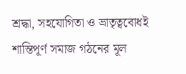শ্রদ্ধা, সহযোগিতা ও ভ্রাতৃত্ববোধই শান্তিপূর্ণ সমাজ গঠনের মূল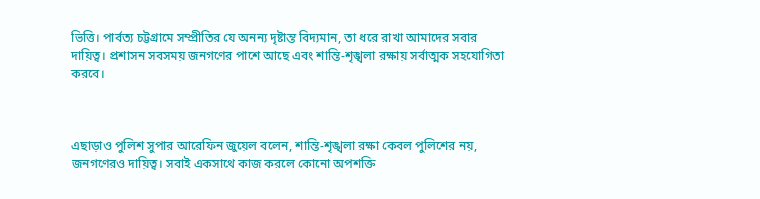ভিত্তি। পার্বত্য চট্টগ্রামে সম্প্রীতির যে অনন্য দৃষ্টান্ত বিদ্যমান, তা ধরে রাখা আমাদের সবার দায়িত্ব। প্রশাসন সবসময় জনগণের পাশে আছে এবং শান্তি-শৃঙ্খলা রক্ষায় সর্বাত্মক সহযোগিতা করবে।



এছাড়াও পুলিশ সুপার আরেফিন জুয়েল বলেন, শান্তি-শৃঙ্খলা রক্ষা কেবল পুলিশের নয়, জনগণেরও দায়িত্ব। সবাই একসাথে কাজ করলে কোনো অপশক্তি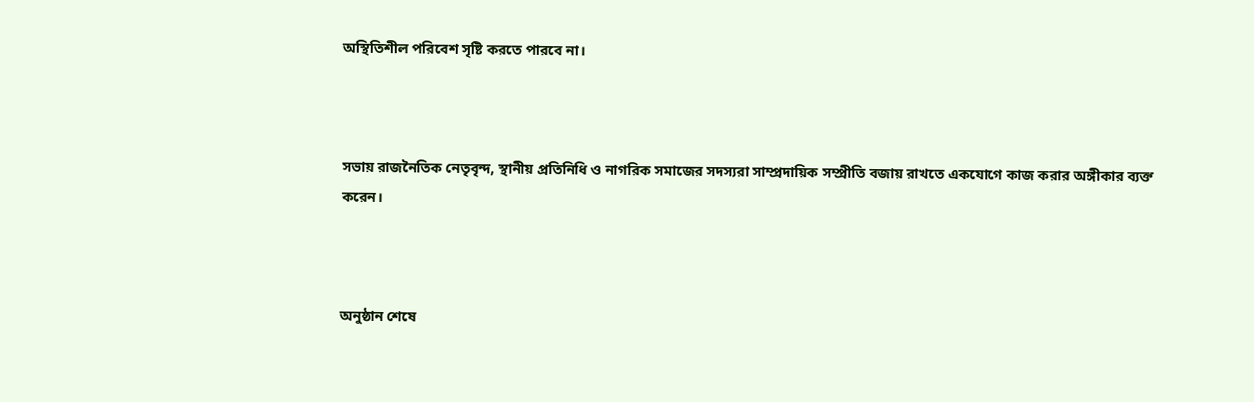অস্থিতিশীল পরিবেশ সৃষ্টি করতে পারবে না।



সভায় রাজনৈতিক নেতৃবৃন্দ, স্থানীয় প্রতিনিধি ও নাগরিক সমাজের সদস্যরা সাম্প্রদায়িক সম্প্রীতি বজায় রাখতে একযোগে কাজ করার অঙ্গীকার ব্যক্ত করেন।



অনুষ্ঠান শেষে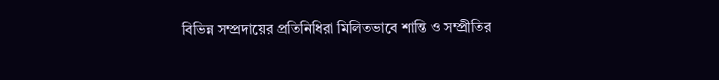বিভিন্ন সম্প্রদায়ের প্রতিনিধিরা মিলিতভাবে শান্তি ও সম্প্রীতির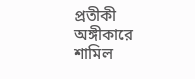প্রতীকী অঙ্গীকারে শামিল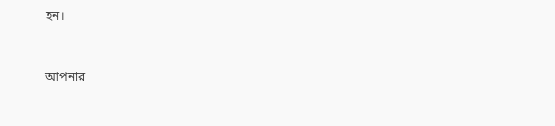হন।


আপনার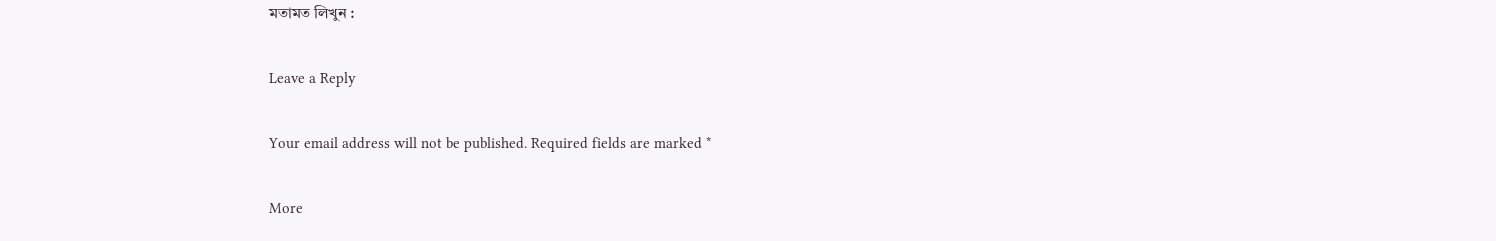মতামত লিখুন :

Leave a Reply

Your email address will not be published. Required fields are marked *

More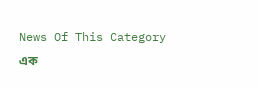News Of This Category
এক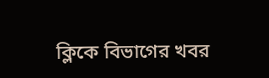ক্লিকে বিভাগের খবর